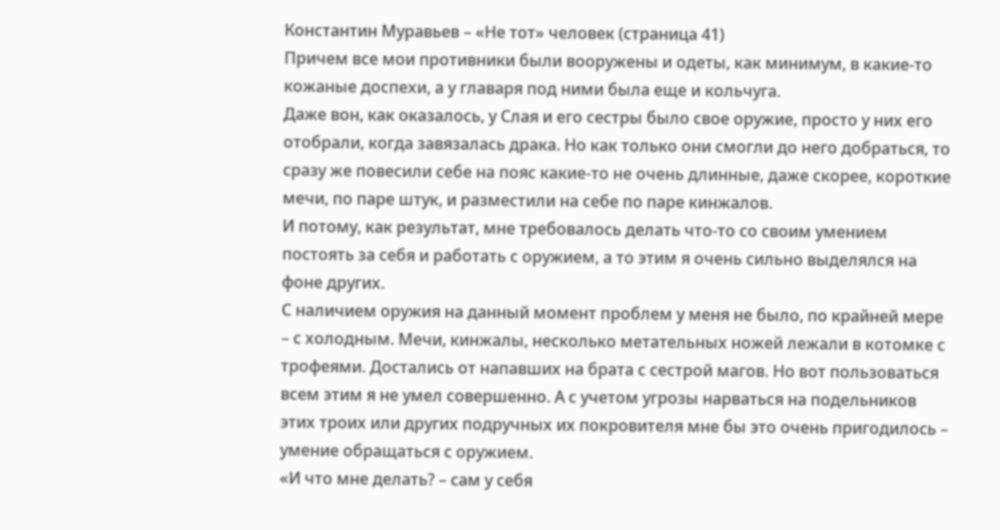Константин Муравьев – «Не тот» человек (страница 41)
Причем все мои противники были вооружены и одеты, как минимум, в какие-то кожаные доспехи, а у главаря под ними была еще и кольчуга.
Даже вон, как оказалось, у Слая и его сестры было свое оружие, просто у них его отобрали, когда завязалась драка. Но как только они смогли до него добраться, то сразу же повесили себе на пояс какие-то не очень длинные, даже скорее, короткие мечи, по паре штук, и разместили на себе по паре кинжалов.
И потому, как результат, мне требовалось делать что-то со своим умением постоять за себя и работать с оружием, а то этим я очень сильно выделялся на фоне других.
С наличием оружия на данный момент проблем у меня не было, по крайней мере – с холодным. Мечи, кинжалы, несколько метательных ножей лежали в котомке с трофеями. Достались от напавших на брата с сестрой магов. Но вот пользоваться всем этим я не умел совершенно. А с учетом угрозы нарваться на подельников этих троих или других подручных их покровителя мне бы это очень пригодилось – умение обращаться с оружием.
«И что мне делать? – сам у себя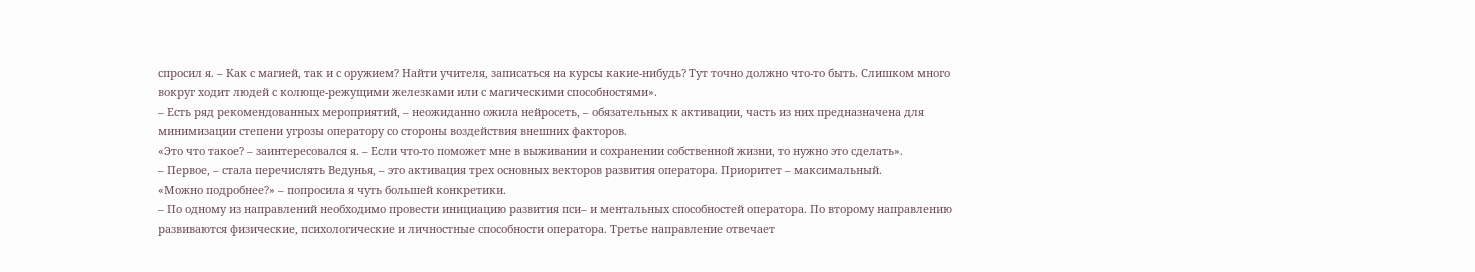спросил я. – Как с магией, так и с оружием? Найти учителя, записаться на курсы какие-нибудь? Тут точно должно что-то быть. Слишком много вокруг ходит людей с колюще-режущими железками или с магическими способностями».
– Есть ряд рекомендованных мероприятий, – неожиданно ожила нейросеть, – обязательных к активации, часть из них предназначена для минимизации степени угрозы оператору со стороны воздействия внешних факторов.
«Это что такое? – заинтересовался я. – Если что-то поможет мне в выживании и сохранении собственной жизни, то нужно это сделать».
– Первое, – стала перечислять Ведунья, – это активация трех основных векторов развития оператора. Приоритет – максимальный.
«Можно подробнее?» – попросила я чуть большей конкретики.
– По одному из направлений необходимо провести инициацию развития пси– и ментальных способностей оператора. По второму направлению развиваются физические, психологические и личностные способности оператора. Третье направление отвечает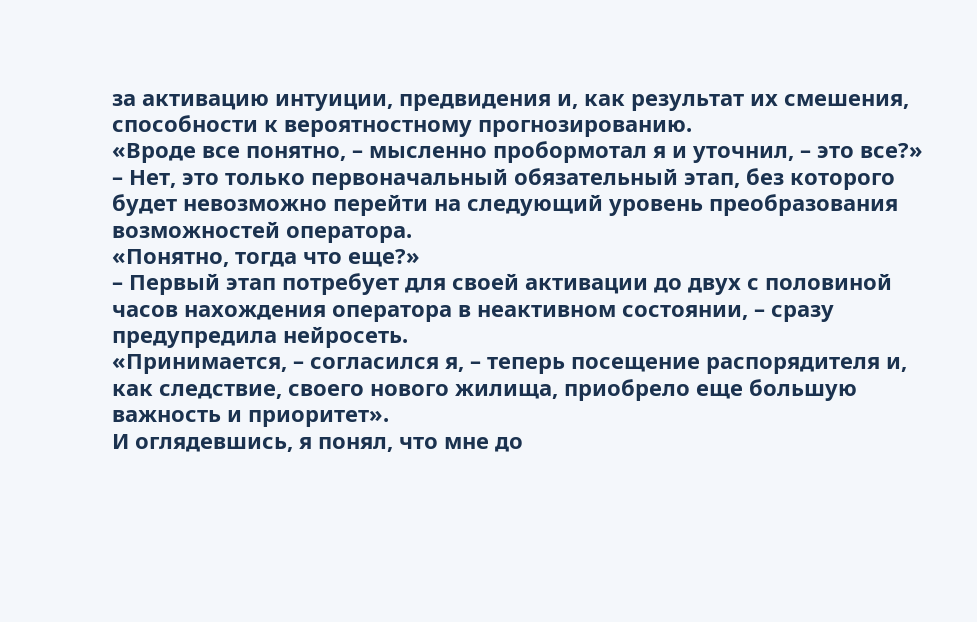за активацию интуиции, предвидения и, как результат их смешения, способности к вероятностному прогнозированию.
«Вроде все понятно, – мысленно пробормотал я и уточнил, – это все?»
– Нет, это только первоначальный обязательный этап, без которого будет невозможно перейти на следующий уровень преобразования возможностей оператора.
«Понятно, тогда что еще?»
– Первый этап потребует для своей активации до двух с половиной часов нахождения оператора в неактивном состоянии, – сразу предупредила нейросеть.
«Принимается, – согласился я, – теперь посещение распорядителя и, как следствие, своего нового жилища, приобрело еще большую важность и приоритет».
И оглядевшись, я понял, что мне до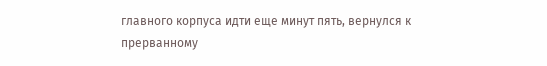главного корпуса идти еще минут пять, вернулся к прерванному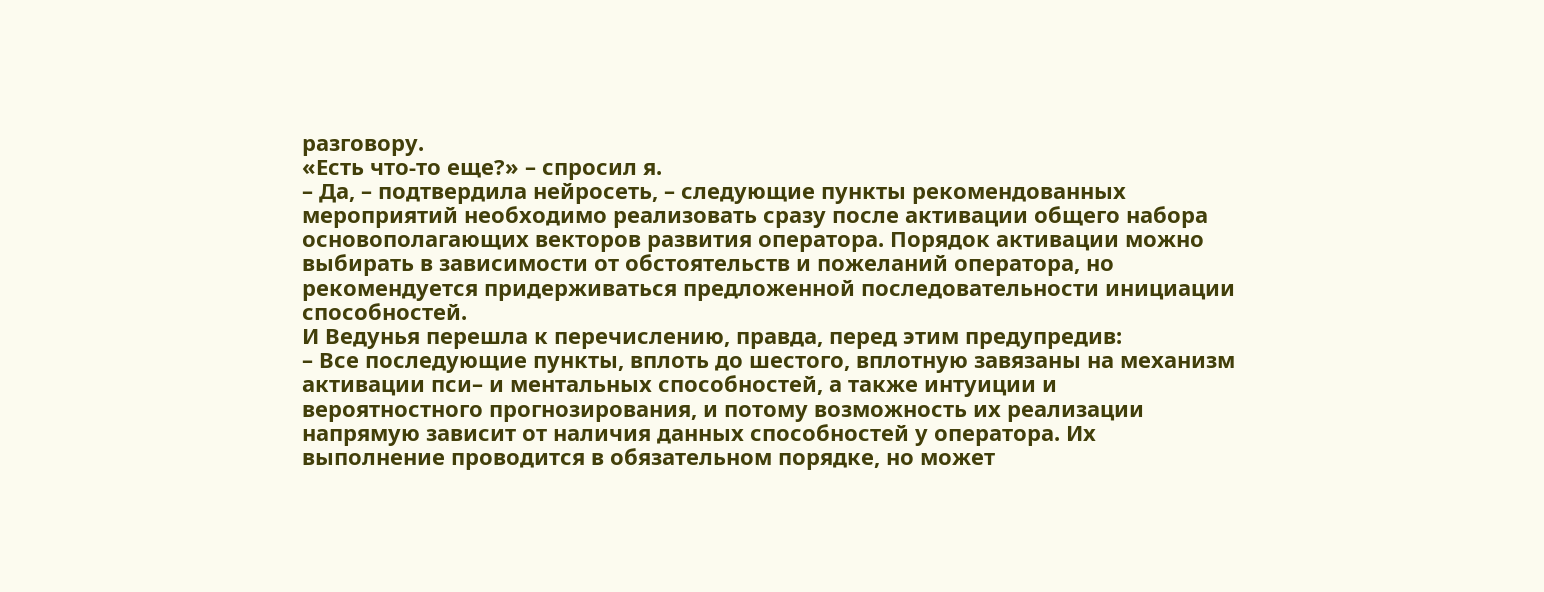разговору.
«Есть что-то еще?» – спросил я.
– Да, – подтвердила нейросеть, – следующие пункты рекомендованных мероприятий необходимо реализовать сразу после активации общего набора основополагающих векторов развития оператора. Порядок активации можно выбирать в зависимости от обстоятельств и пожеланий оператора, но рекомендуется придерживаться предложенной последовательности инициации способностей.
И Ведунья перешла к перечислению, правда, перед этим предупредив:
– Все последующие пункты, вплоть до шестого, вплотную завязаны на механизм активации пси– и ментальных способностей, а также интуиции и вероятностного прогнозирования, и потому возможность их реализации напрямую зависит от наличия данных способностей у оператора. Их выполнение проводится в обязательном порядке, но может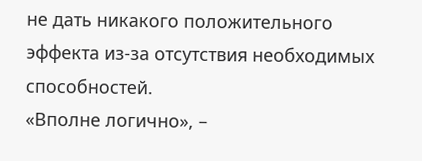не дать никакого положительного эффекта из-за отсутствия необходимых способностей.
«Вполне логично», –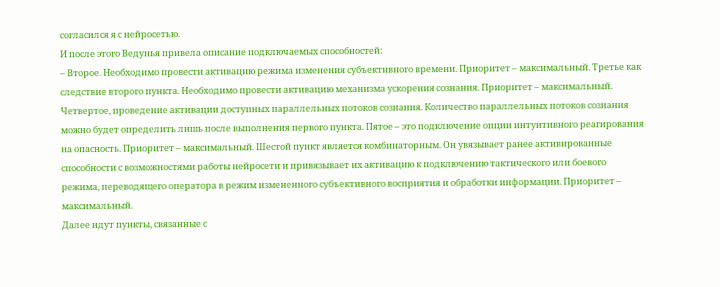согласился я с нейросетью.
И после этого Ведунья привела описание подключаемых способностей:
– Второе. Необходимо провести активацию режима изменения субъективного времени. Приоритет – максимальный. Третье как следствие второго пункта. Необходимо провести активацию механизма ускорения сознания. Приоритет – максимальный. Четвертое, проведение активации доступных параллельных потоков сознания. Количество параллельных потоков сознания можно будет определить лишь после выполнения первого пункта. Пятое – это подключение опции интуитивного реагирования на опасность. Приоритет – максимальный. Шестой пункт является комбинаторным. Он увязывает ранее активированные способности с возможностями работы нейросети и привязывает их активацию к подключению тактического или боевого режима, переводящего оператора в режим измененного субъективного восприятия и обработки информации. Приоритет – максимальный.
Далее идут пункты, связанные с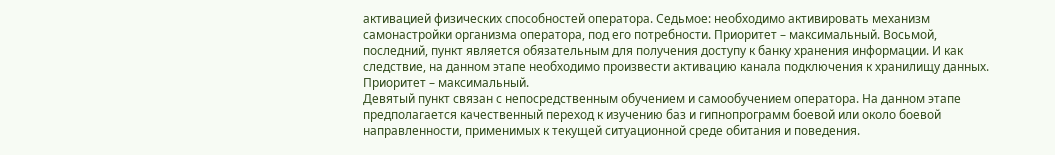активацией физических способностей оператора. Седьмое: необходимо активировать механизм самонастройки организма оператора, под его потребности. Приоритет – максимальный. Восьмой, последний, пункт является обязательным для получения доступу к банку хранения информации. И как следствие, на данном этапе необходимо произвести активацию канала подключения к хранилищу данных. Приоритет – максимальный.
Девятый пункт связан с непосредственным обучением и самообучением оператора. На данном этапе предполагается качественный переход к изучению баз и гипнопрограмм боевой или около боевой направленности, применимых к текущей ситуационной среде обитания и поведения.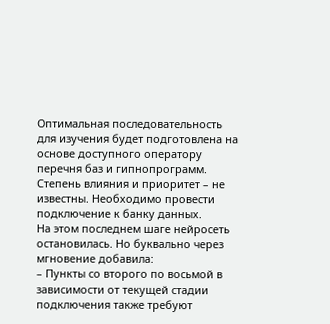Оптимальная последовательность для изучения будет подготовлена на основе доступного оператору перечня баз и гипнопрограмм. Степень влияния и приоритет – не известны. Необходимо провести подключение к банку данных.
На этом последнем шаге нейросеть остановилась. Но буквально через мгновение добавила:
– Пункты со второго по восьмой в зависимости от текущей стадии подключения также требуют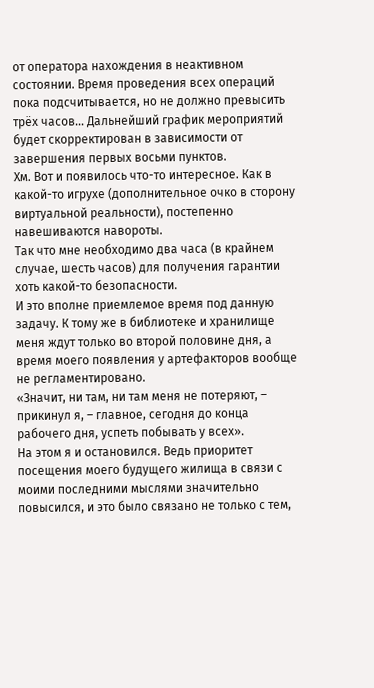от оператора нахождения в неактивном состоянии. Время проведения всех операций пока подсчитывается, но не должно превысить трёх часов… Дальнейший график мероприятий будет скорректирован в зависимости от завершения первых восьми пунктов.
Хм. Вот и появилось что-то интересное. Как в какой-то игрухе (дополнительное очко в сторону виртуальной реальности), постепенно навешиваются навороты.
Так что мне необходимо два часа (в крайнем случае, шесть часов) для получения гарантии хоть какой-то безопасности.
И это вполне приемлемое время под данную задачу. К тому же в библиотеке и хранилище меня ждут только во второй половине дня, а время моего появления у артефакторов вообще не регламентировано.
«Значит, ни там, ни там меня не потеряют, – прикинул я, – главное, сегодня до конца рабочего дня, успеть побывать у всех».
На этом я и остановился. Ведь приоритет посещения моего будущего жилища в связи с моими последними мыслями значительно повысился, и это было связано не только с тем,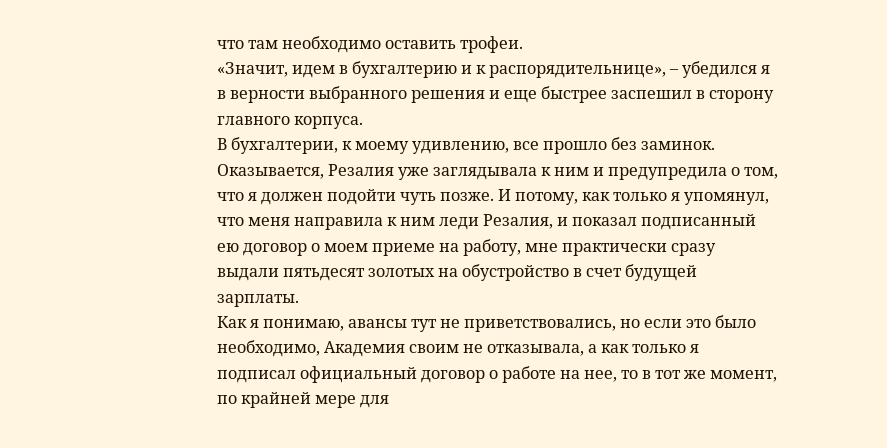что там необходимо оставить трофеи.
«Значит, идем в бухгалтерию и к распорядительнице», – убедился я в верности выбранного решения и еще быстрее заспешил в сторону главного корпуса.
В бухгалтерии, к моему удивлению, все прошло без заминок. Оказывается, Резалия уже заглядывала к ним и предупредила о том, что я должен подойти чуть позже. И потому, как только я упомянул, что меня направила к ним леди Резалия, и показал подписанный ею договор о моем приеме на работу, мне практически сразу выдали пятьдесят золотых на обустройство в счет будущей зарплаты.
Как я понимаю, авансы тут не приветствовались, но если это было необходимо, Академия своим не отказывала, а как только я подписал официальный договор о работе на нее, то в тот же момент, по крайней мере для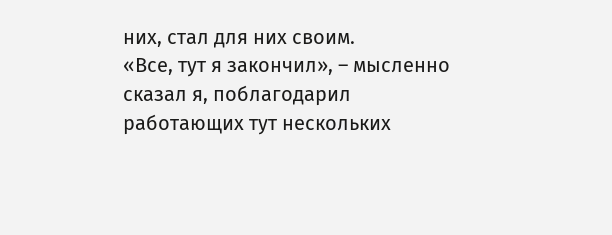них, стал для них своим.
«Все, тут я закончил», – мысленно сказал я, поблагодарил работающих тут нескольких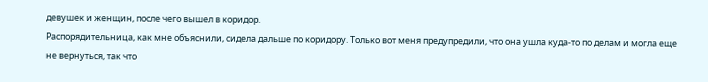девушек и женщин, после чего вышел в коридор.
Распорядительница, как мне объяснили, сидела дальше по коридору. Только вот меня предупредили, что она ушла куда-то по делам и могла еще не вернуться, так что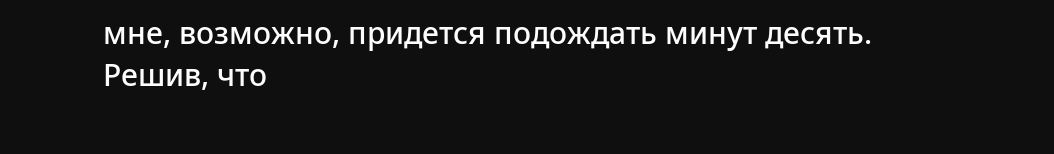мне, возможно, придется подождать минут десять.
Решив, что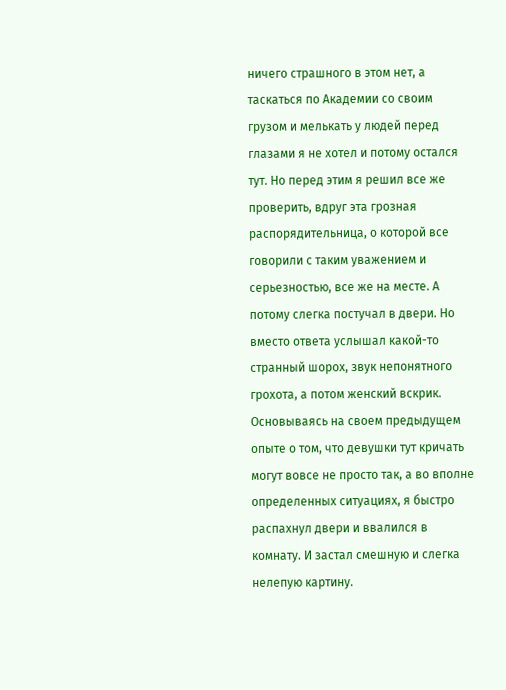ничего страшного в этом нет, а таскаться по Академии со своим грузом и мелькать у людей перед глазами я не хотел и потому остался тут. Но перед этим я решил все же проверить, вдруг эта грозная распорядительница, о которой все говорили с таким уважением и серьезностью, все же на месте. А потому слегка постучал в двери. Но вместо ответа услышал какой-то странный шорох, звук непонятного грохота, а потом женский вскрик.
Основываясь на своем предыдущем опыте о том, что девушки тут кричать могут вовсе не просто так, а во вполне определенных ситуациях, я быстро распахнул двери и ввалился в комнату. И застал смешную и слегка нелепую картину.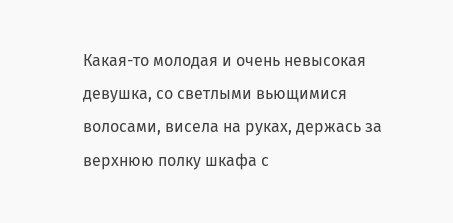Какая-то молодая и очень невысокая девушка, со светлыми вьющимися волосами, висела на руках, держась за верхнюю полку шкафа с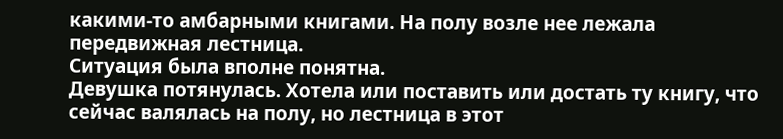какими-то амбарными книгами. На полу возле нее лежала передвижная лестница.
Ситуация была вполне понятна.
Девушка потянулась. Хотела или поставить или достать ту книгу, что сейчас валялась на полу, но лестница в этот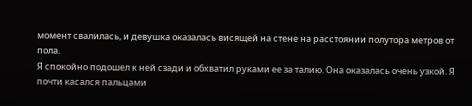момент свалилась, и девушка оказалась висящей на стене на расстоянии полутора метров от пола.
Я спокойно подошел к ней сзади и обхватил руками ее за талию. Она оказалась очень узкой. Я почти касался пальцами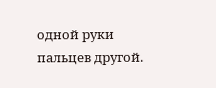одной руки пальцев другой.